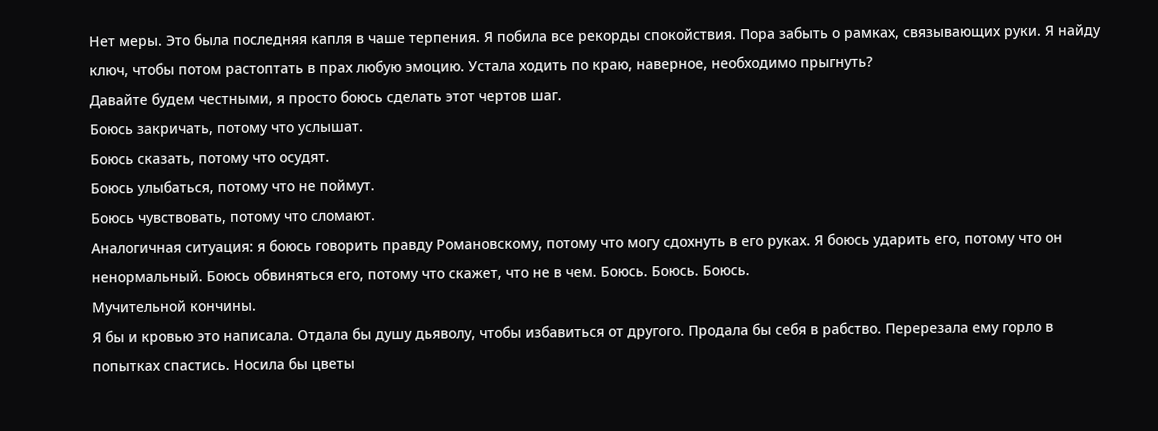Нет меры. Это была последняя капля в чаше терпения. Я побила все рекорды спокойствия. Пора забыть о рамках, связывающих руки. Я найду ключ, чтобы потом растоптать в прах любую эмоцию. Устала ходить по краю, наверное, необходимо прыгнуть?
Давайте будем честными, я просто боюсь сделать этот чертов шаг.
Боюсь закричать, потому что услышат.
Боюсь сказать, потому что осудят.
Боюсь улыбаться, потому что не поймут.
Боюсь чувствовать, потому что сломают.
Аналогичная ситуация: я боюсь говорить правду Романовскому, потому что могу сдохнуть в его руках. Я боюсь ударить его, потому что он ненормальный. Боюсь обвиняться его, потому что скажет, что не в чем. Боюсь. Боюсь. Боюсь.
Мучительной кончины.
Я бы и кровью это написала. Отдала бы душу дьяволу, чтобы избавиться от другого. Продала бы себя в рабство. Перерезала ему горло в попытках спастись. Носила бы цветы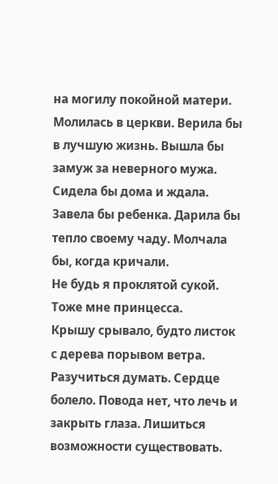на могилу покойной матери. Молилась в церкви. Верила бы в лучшую жизнь. Вышла бы замуж за неверного мужа. Сидела бы дома и ждала. Завела бы ребенка. Дарила бы тепло своему чаду. Молчала бы, когда кричали.
Не будь я проклятой сукой. Тоже мне принцесса.
Крышу срывало, будто листок с дерева порывом ветра. Разучиться думать. Сердце болело. Повода нет, что лечь и закрыть глаза. Лишиться возможности существовать.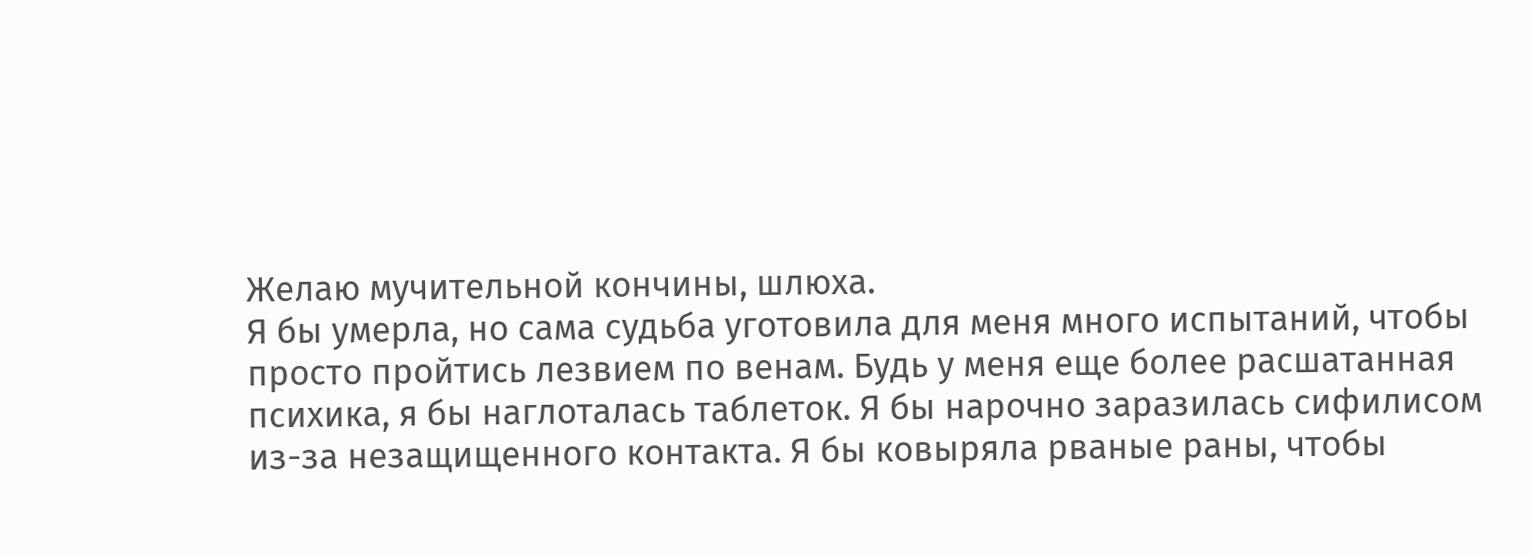Желаю мучительной кончины, шлюха.
Я бы умерла, но сама судьба уготовила для меня много испытаний, чтобы просто пройтись лезвием по венам. Будь у меня еще более расшатанная психика, я бы наглоталась таблеток. Я бы нарочно заразилась сифилисом из-за незащищенного контакта. Я бы ковыряла рваные раны, чтобы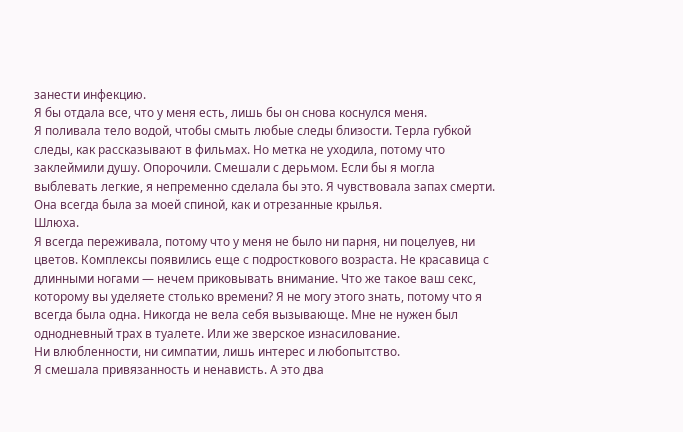занести инфекцию.
Я бы отдала все, что у меня есть, лишь бы он снова коснулся меня.
Я поливала тело водой, чтобы смыть любые следы близости. Терла губкой следы, как рассказывают в фильмах. Но метка не уходила, потому что заклеймили душу. Опорочили. Смешали с дерьмом. Если бы я могла выблевать легкие, я непременно сделала бы это. Я чувствовала запах смерти. Она всегда была за моей спиной, как и отрезанные крылья.
Шлюха.
Я всегда переживала, потому что у меня не было ни парня, ни поцелуев, ни цветов. Комплексы появились еще с подросткового возраста. Не красавица с длинными ногами — нечем приковывать внимание. Что же такое ваш секс, которому вы уделяете столько времени? Я не могу этого знать, потому что я всегда была одна. Никогда не вела себя вызывающе. Мне не нужен был однодневный трах в туалете. Или же зверское изнасилование.
Ни влюбленности, ни симпатии, лишь интерес и любопытство.
Я смешала привязанность и ненависть. А это два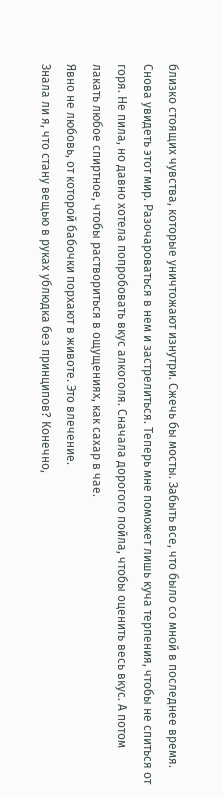близко стоящих чувства, которые уничтожают изнутри. Сжечь бы мосты. Забыть все, что было со мной в последнее время. Снова увидеть этот мир. Разочароваться в нем и застрелиться. Теперь мне поможет лишь куча терпения, чтобы не спиться от горя. Не пила, но давно хотела попробовать вкус алкоголя. Сначала дорогого пойла, чтобы оценить весь вкус. А потом лакать любое спиртное, чтобы раствориться в ощущениях, как сахар в чае.
Явно не любовь, от которой бабочки порхают в животе. Это влечение.
Знала ли я, что стану вещью в руках ублюдка без принципов? Конечно,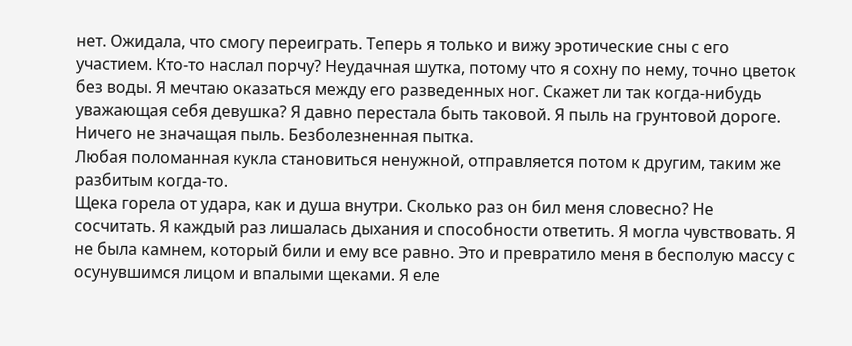нет. Ожидала, что смогу переиграть. Теперь я только и вижу эротические сны с его участием. Кто-то наслал порчу? Неудачная шутка, потому что я сохну по нему, точно цветок без воды. Я мечтаю оказаться между его разведенных ног. Скажет ли так когда-нибудь уважающая себя девушка? Я давно перестала быть таковой. Я пыль на грунтовой дороге. Ничего не значащая пыль. Безболезненная пытка.
Любая поломанная кукла становиться ненужной, отправляется потом к другим, таким же разбитым когда-то.
Щека горела от удара, как и душа внутри. Сколько раз он бил меня словесно? Не сосчитать. Я каждый раз лишалась дыхания и способности ответить. Я могла чувствовать. Я не была камнем, который били и ему все равно. Это и превратило меня в бесполую массу с осунувшимся лицом и впалыми щеками. Я еле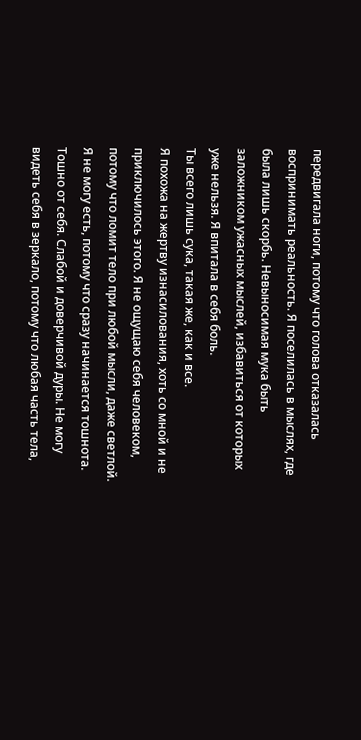передвигала ноги, потому что голова отказалась воспринимать реальность. Я поселилась в мыслях, где была лишь скорбь. Невыносимая мука быть заложником ужасных мыслей, избавиться от которых уже нельзя. Я впитала в себя боль.
Ты всего лишь сука, такая же, как и все.
Я похожа на жертву изнасилования, хоть со мной и не приключилось этого. Я не ощущаю себя человеком, потому что ломит тело при любой мысли, даже светлой. Я не могу есть, потому что сразу начинается тошнота. Тошно от себя. Слабой и доверчивой дуры. Не могу видеть себя в зеркало, потому что любая часть тела,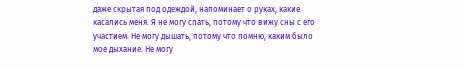даже скрытая под одеждой, напоминает о руках, какие касались меня. Я не могу спать, потому что вижу сны с его участием. Не могу дышать, потому что помню, каким было мое дыхание. Не могу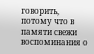говорить, потому что в памяти свежи воспоминания о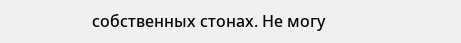собственных стонах. Не могу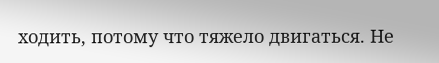ходить, потому что тяжело двигаться. Не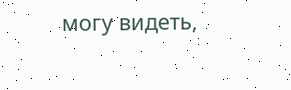могу видеть,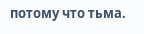потому что тьма.